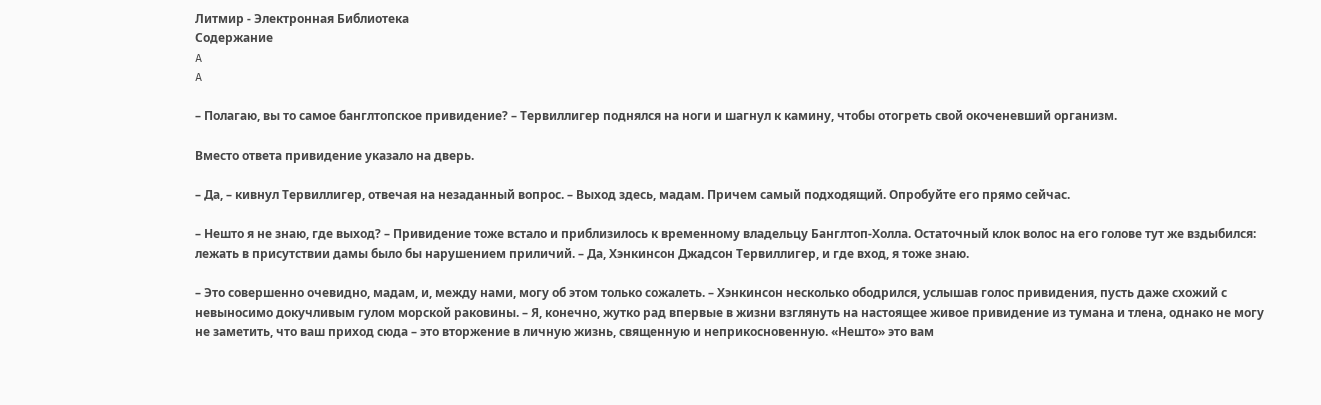Литмир - Электронная Библиотека
Содержание
A
A

– Полагаю, вы то самое банглтопское привидение? – Тервиллигер поднялся на ноги и шагнул к камину, чтобы отогреть свой окоченевший организм.

Вместо ответа привидение указало на дверь.

– Да, – кивнул Тервиллигер, отвечая на незаданный вопрос. – Выход здесь, мадам. Причем самый подходящий. Опробуйте его прямо сейчас.

– Нешто я не знаю, где выход? – Привидение тоже встало и приблизилось к временному владельцу Банглтоп-Холла. Остаточный клок волос на его голове тут же вздыбился: лежать в присутствии дамы было бы нарушением приличий. – Да, Хэнкинсон Джадсон Тервиллигер, и где вход, я тоже знаю.

– Это совершенно очевидно, мадам, и, между нами, могу об этом только сожалеть. – Хэнкинсон несколько ободрился, услышав голос привидения, пусть даже схожий с невыносимо докучливым гулом морской раковины. – Я, конечно, жутко рад впервые в жизни взглянуть на настоящее живое привидение из тумана и тлена, однако не могу не заметить, что ваш приход сюда – это вторжение в личную жизнь, священную и неприкосновенную. «Нешто» это вам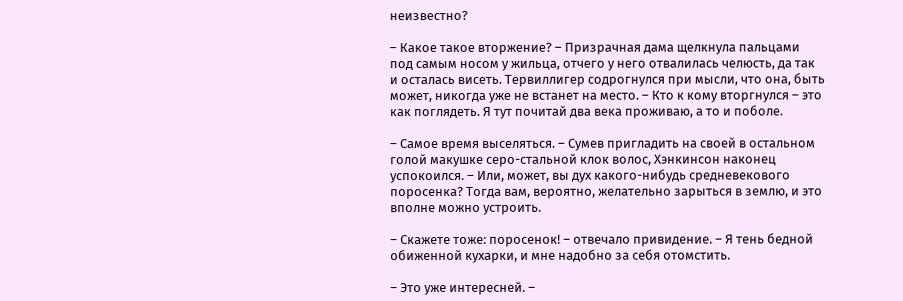неизвестно?

– Какое такое вторжение? – Призрачная дама щелкнула пальцами под самым носом у жильца, отчего у него отвалилась челюсть, да так и осталась висеть. Тервиллигер содрогнулся при мысли, что она, быть может, никогда уже не встанет на место. – Кто к кому вторгнулся – это как поглядеть. Я тут почитай два века проживаю, а то и поболе.

– Самое время выселяться. – Сумев пригладить на своей в остальном голой макушке серо-стальной клок волос, Хэнкинсон наконец успокоился. – Или, может, вы дух какого-нибудь средневекового поросенка? Тогда вам, вероятно, желательно зарыться в землю, и это вполне можно устроить.

– Скажете тоже: поросенок! – отвечало привидение. – Я тень бедной обиженной кухарки, и мне надобно за себя отомстить.

– Это уже интересней. –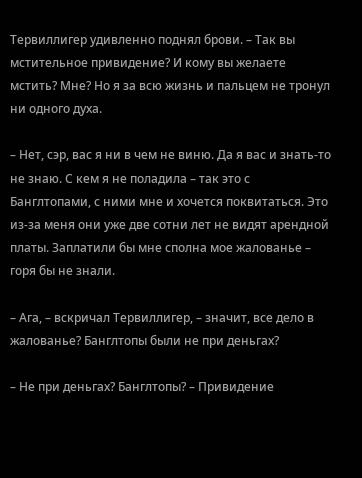Тервиллигер удивленно поднял брови. – Так вы мстительное привидение? И кому вы желаете мстить? Мне? Но я за всю жизнь и пальцем не тронул ни одного духа.

– Нет, сэр, вас я ни в чем не виню. Да я вас и знать-то не знаю. С кем я не поладила – так это с Банглтопами, с ними мне и хочется поквитаться. Это из-за меня они уже две сотни лет не видят арендной платы. Заплатили бы мне сполна мое жалованье – горя бы не знали.

– Ага, – вскричал Тервиллигер, – значит, все дело в жалованье? Банглтопы были не при деньгах?

– Не при деньгах? Банглтопы? – Привидение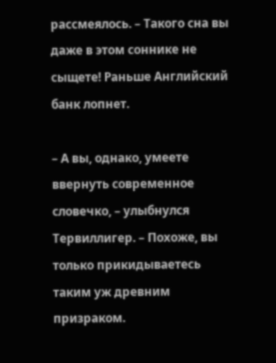рассмеялось. – Такого сна вы даже в этом соннике не сыщете! Раньше Английский банк лопнет.

– А вы, однако, умеете ввернуть современное словечко, – улыбнулся Тервиллигер. – Похоже, вы только прикидываетесь таким уж древним призраком.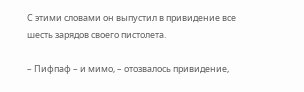С этими словами он выпустил в привидение все шесть зарядов своего пистолета.

– Пифпаф – и мимо, – отозвалось привидение,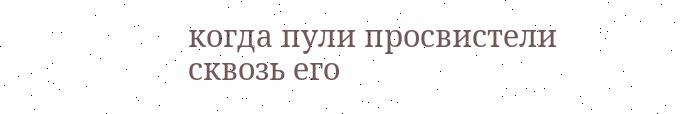когда пули просвистели сквозь его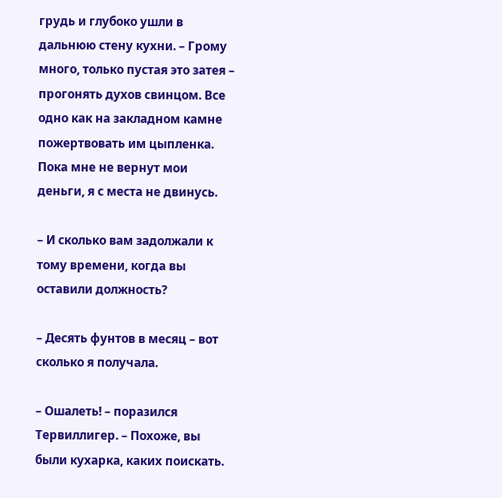грудь и глубоко ушли в дальнюю стену кухни. – Грому много, только пустая это затея – прогонять духов свинцом. Все одно как на закладном камне пожертвовать им цыпленка. Пока мне не вернут мои деньги, я с места не двинусь.

– И сколько вам задолжали к тому времени, когда вы оставили должность?

– Десять фунтов в месяц – вот сколько я получала.

– Ошалеть! – поразился Тервиллигер. – Похоже, вы были кухарка, каких поискать.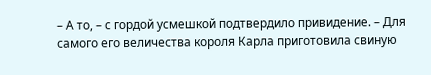– А то, – с гордой усмешкой подтвердило привидение. – Для самого его величества короля Карла приготовила свиную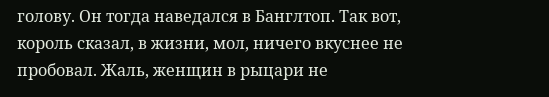голову. Он тогда наведался в Банглтоп. Так вот, король сказал, в жизни, мол, ничего вкуснее не пробовал. Жаль, женщин в рыцари не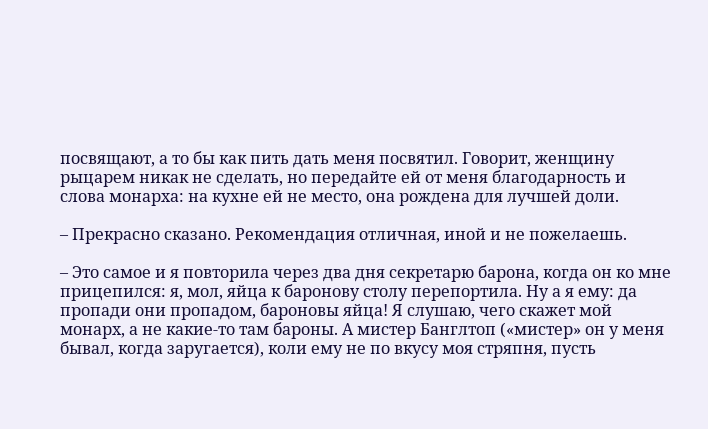посвящают, а то бы как пить дать меня посвятил. Говорит, женщину рыцарем никак не сделать, но передайте ей от меня благодарность и слова монарха: на кухне ей не место, она рождена для лучшей доли.

– Прекрасно сказано. Рекомендация отличная, иной и не пожелаешь.

– Это самое и я повторила через два дня секретарю барона, когда он ко мне прицепился: я, мол, яйца к баронову столу перепортила. Ну а я ему: да пропади они пропадом, бароновы яйца! Я слушаю, чего скажет мой монарх, а не какие-то там бароны. А мистер Банглтоп («мистер» он у меня бывал, когда заругается), коли ему не по вкусу моя стряпня, пусть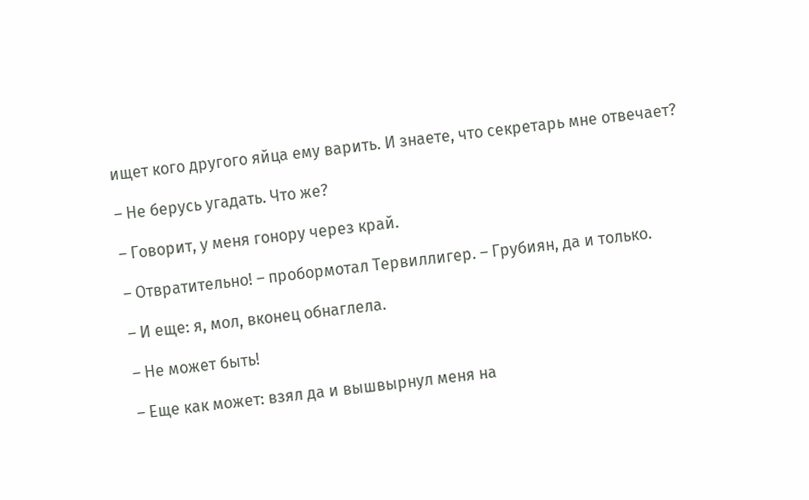ищет кого другого яйца ему варить. И знаете, что секретарь мне отвечает?

– Не берусь угадать. Что же?

– Говорит, у меня гонору через край.

– Отвратительно! – пробормотал Тервиллигер. – Грубиян, да и только.

– И еще: я, мол, вконец обнаглела.

– Не может быть!

– Еще как может: взял да и вышвырнул меня на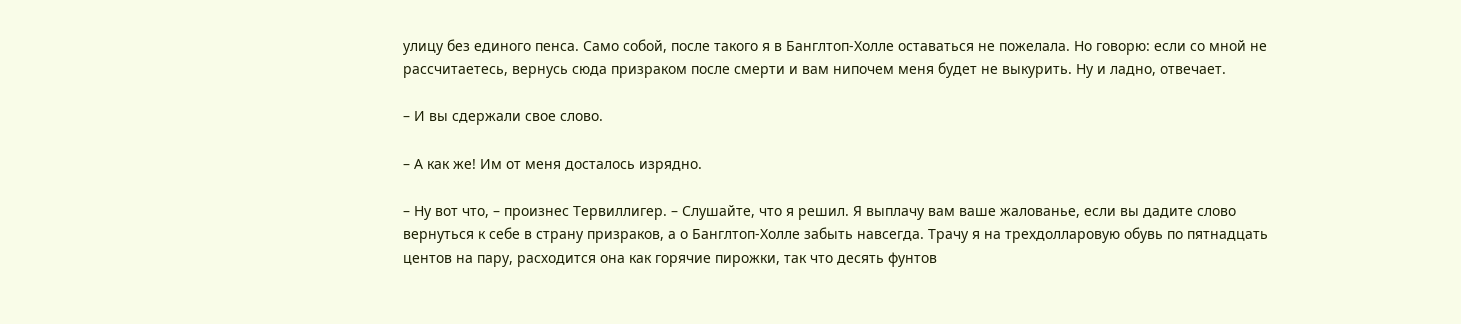улицу без единого пенса. Само собой, после такого я в Банглтоп-Холле оставаться не пожелала. Но говорю: если со мной не рассчитаетесь, вернусь сюда призраком после смерти и вам нипочем меня будет не выкурить. Ну и ладно, отвечает.

– И вы сдержали свое слово.

– А как же! Им от меня досталось изрядно.

– Ну вот что, – произнес Тервиллигер. – Слушайте, что я решил. Я выплачу вам ваше жалованье, если вы дадите слово вернуться к себе в страну призраков, а о Банглтоп-Холле забыть навсегда. Трачу я на трехдолларовую обувь по пятнадцать центов на пару, расходится она как горячие пирожки, так что десять фунтов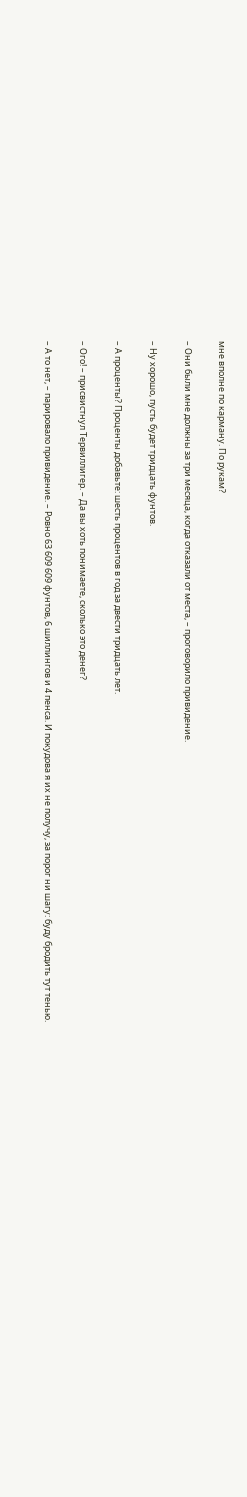мне вполне по карману. По рукам?

– Они были мне должны за три месяца, когда отказали от места, – проговорило привидение.

– Ну хорошо, пусть будет тридцать фунтов.

– А проценты? Проценты добавьте: шесть процентов в год за двести тридцать лет.

– Ого! – присвистнул Тервиллигер. – Да вы хоть понимаете, сколько это денег?

– А то нет, – парировало привидение. – Ровно 63 609 609 фунтов, 6 шиллингов и 4 пенса. И покудова я их не получу, за порог ни шагу: буду бродить тут тенью.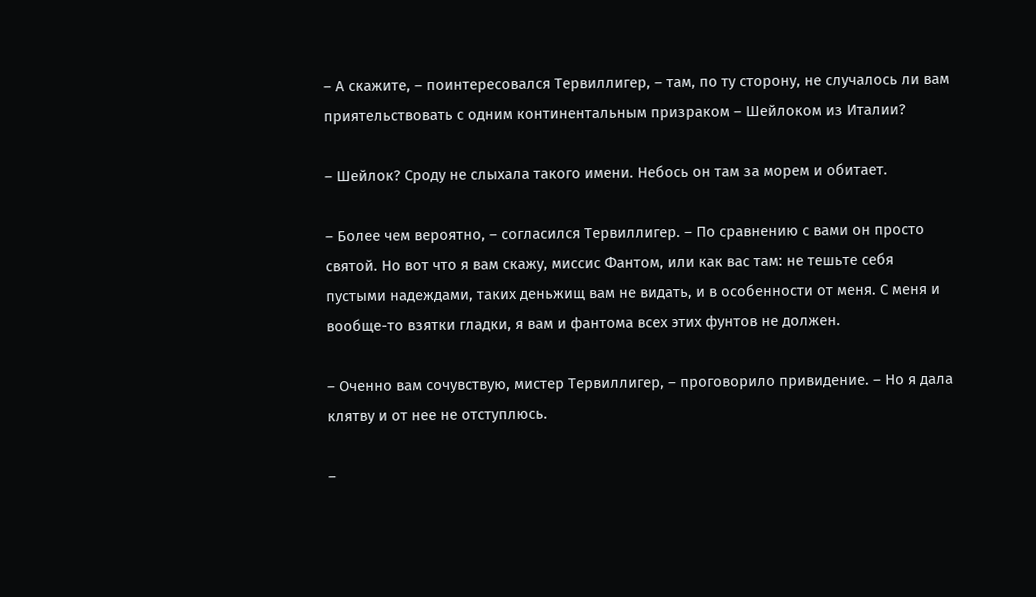– А скажите, – поинтересовался Тервиллигер, – там, по ту сторону, не случалось ли вам приятельствовать с одним континентальным призраком – Шейлоком из Италии?

– Шейлок? Сроду не слыхала такого имени. Небось он там за морем и обитает.

– Более чем вероятно, – согласился Тервиллигер. – По сравнению с вами он просто святой. Но вот что я вам скажу, миссис Фантом, или как вас там: не тешьте себя пустыми надеждами, таких деньжищ вам не видать, и в особенности от меня. С меня и вообще-то взятки гладки, я вам и фантома всех этих фунтов не должен.

– Оченно вам сочувствую, мистер Тервиллигер, – проговорило привидение. – Но я дала клятву и от нее не отступлюсь.

–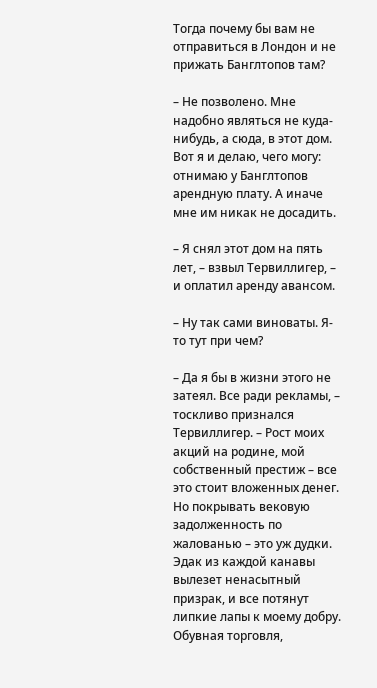Тогда почему бы вам не отправиться в Лондон и не прижать Банглтопов там?

– Не позволено. Мне надобно являться не куда-нибудь, а сюда, в этот дом. Вот я и делаю, чего могу: отнимаю у Банглтопов арендную плату. А иначе мне им никак не досадить.

– Я снял этот дом на пять лет, – взвыл Тервиллигер, – и оплатил аренду авансом.

– Ну так сами виноваты. Я-то тут при чем?

– Да я бы в жизни этого не затеял. Все ради рекламы, – тоскливо признался Тервиллигер. – Рост моих акций на родине, мой собственный престиж – все это стоит вложенных денег. Но покрывать вековую задолженность по жалованью – это уж дудки. Эдак из каждой канавы вылезет ненасытный призрак, и все потянут липкие лапы к моему добру. Обувная торговля,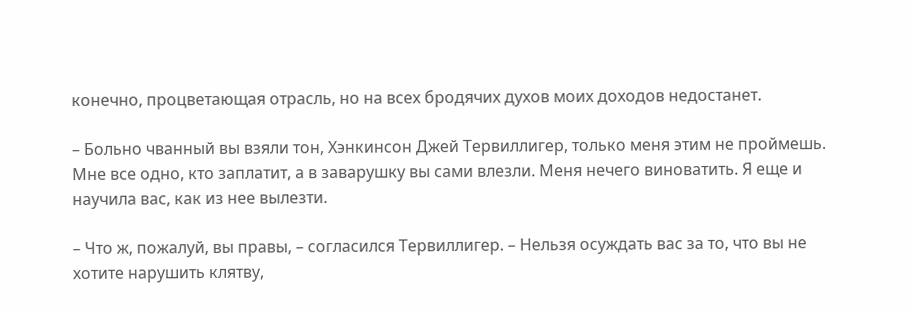конечно, процветающая отрасль, но на всех бродячих духов моих доходов недостанет.

– Больно чванный вы взяли тон, Хэнкинсон Джей Тервиллигер, только меня этим не проймешь. Мне все одно, кто заплатит, а в заварушку вы сами влезли. Меня нечего виноватить. Я еще и научила вас, как из нее вылезти.

– Что ж, пожалуй, вы правы, – согласился Тервиллигер. – Нельзя осуждать вас за то, что вы не хотите нарушить клятву,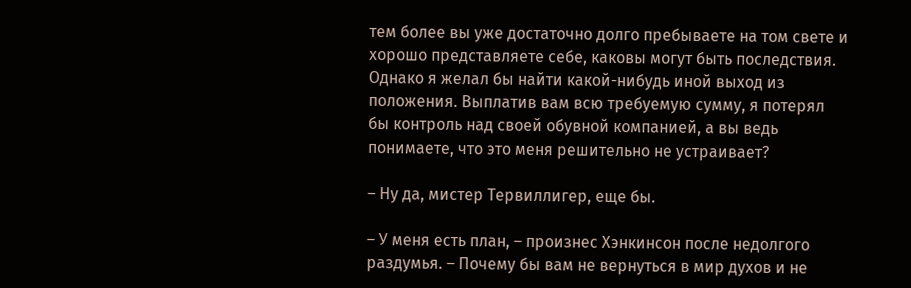тем более вы уже достаточно долго пребываете на том свете и хорошо представляете себе, каковы могут быть последствия. Однако я желал бы найти какой-нибудь иной выход из положения. Выплатив вам всю требуемую сумму, я потерял бы контроль над своей обувной компанией, а вы ведь понимаете, что это меня решительно не устраивает?

– Ну да, мистер Тервиллигер, еще бы.

– У меня есть план, – произнес Хэнкинсон после недолгого раздумья. – Почему бы вам не вернуться в мир духов и не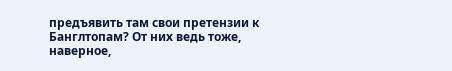предъявить там свои претензии к Банглтопам? От них ведь тоже, наверное,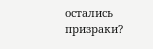остались призраки?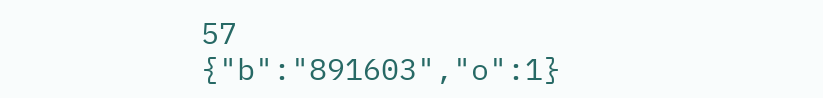57
{"b":"891603","o":1}